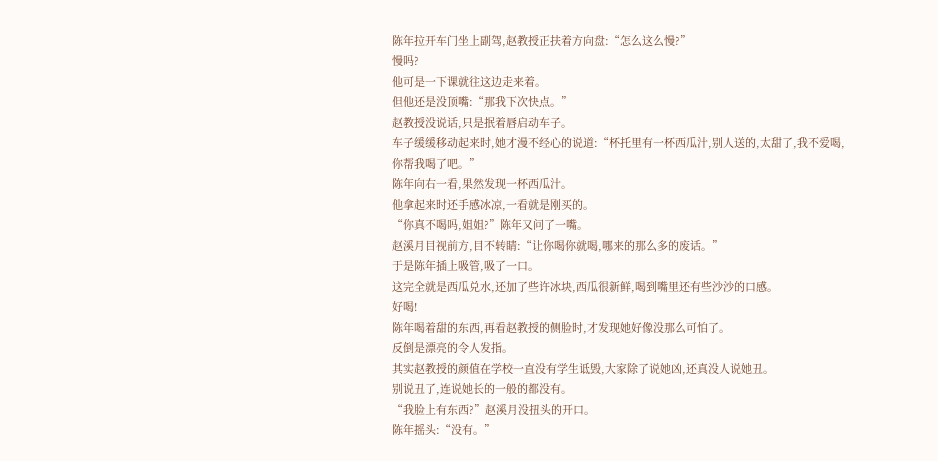陈年拉开车门坐上副驾,赵教授正扶着方向盘:“怎么这么慢?”
慢吗?
他可是一下课就往这边走来着。
但他还是没顶嘴:“那我下次快点。”
赵教授没说话,只是抿着唇启动车子。
车子缓缓移动起来时,她才漫不经心的说道:“杯托里有一杯西瓜汁,别人送的,太甜了,我不爱喝,你帮我喝了吧。”
陈年向右一看,果然发现一杯西瓜汁。
他拿起来时还手感冰凉,一看就是刚买的。
“你真不喝吗,姐姐?”陈年又问了一嘴。
赵溪月目视前方,目不转睛:“让你喝你就喝,哪来的那么多的废话。”
于是陈年插上吸管,吸了一口。
这完全就是西瓜兑水,还加了些许冰块,西瓜很新鲜,喝到嘴里还有些沙沙的口感。
好喝!
陈年喝着甜的东西,再看赵教授的侧脸时,才发现她好像没那么可怕了。
反倒是漂亮的令人发指。
其实赵教授的颜值在学校一直没有学生诋毁,大家除了说她凶,还真没人说她丑。
别说丑了,连说她长的一般的都没有。
“我脸上有东西?”赵溪月没扭头的开口。
陈年摇头:“没有。”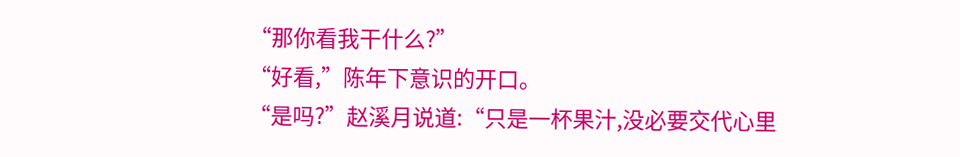“那你看我干什么?”
“好看,”陈年下意识的开口。
“是吗?”赵溪月说道:“只是一杯果汁,没必要交代心里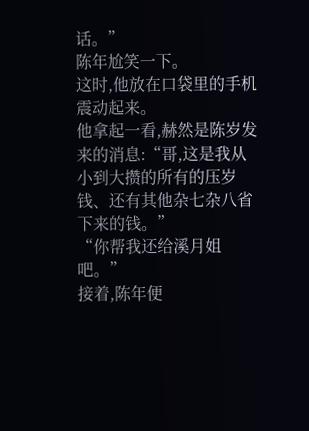话。”
陈年尬笑一下。
这时,他放在口袋里的手机震动起来。
他拿起一看,赫然是陈岁发来的消息:“哥,这是我从小到大攒的所有的压岁钱、还有其他杂七杂八省下来的钱。”
“你帮我还给溪月姐吧。”
接着,陈年便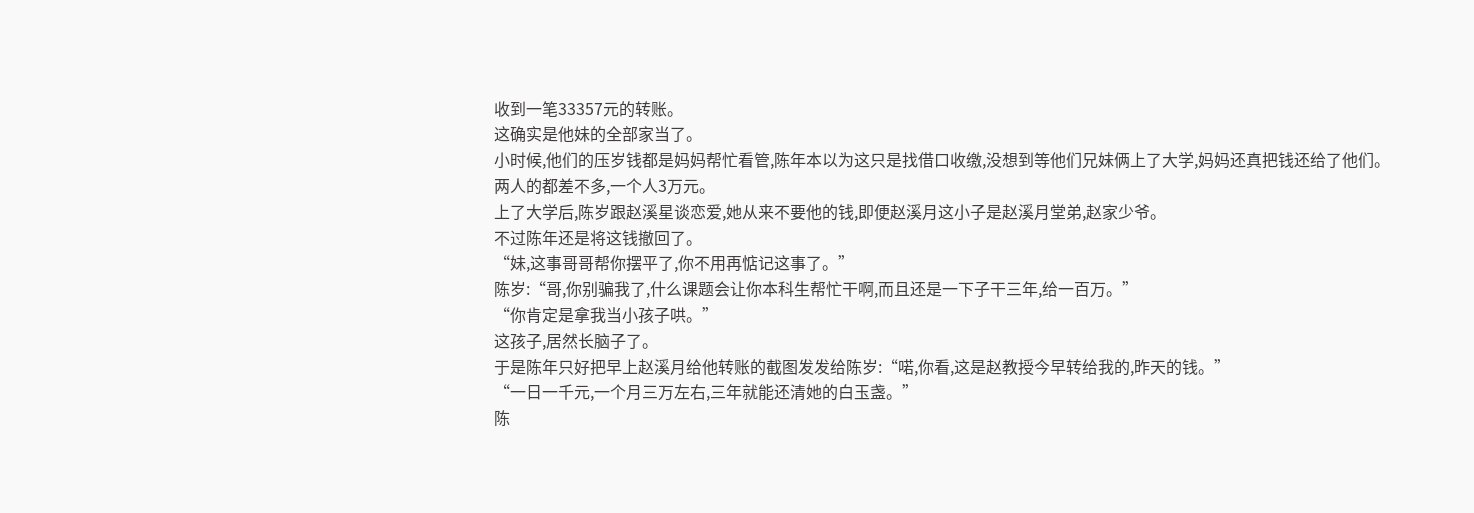收到一笔33357元的转账。
这确实是他妹的全部家当了。
小时候,他们的压岁钱都是妈妈帮忙看管,陈年本以为这只是找借口收缴,没想到等他们兄妹俩上了大学,妈妈还真把钱还给了他们。
两人的都差不多,一个人3万元。
上了大学后,陈岁跟赵溪星谈恋爱,她从来不要他的钱,即便赵溪月这小子是赵溪月堂弟,赵家少爷。
不过陈年还是将这钱撤回了。
“妹,这事哥哥帮你摆平了,你不用再惦记这事了。”
陈岁:“哥,你别骗我了,什么课题会让你本科生帮忙干啊,而且还是一下子干三年,给一百万。”
“你肯定是拿我当小孩子哄。”
这孩子,居然长脑子了。
于是陈年只好把早上赵溪月给他转账的截图发发给陈岁:“喏,你看,这是赵教授今早转给我的,昨天的钱。”
“一日一千元,一个月三万左右,三年就能还清她的白玉盏。”
陈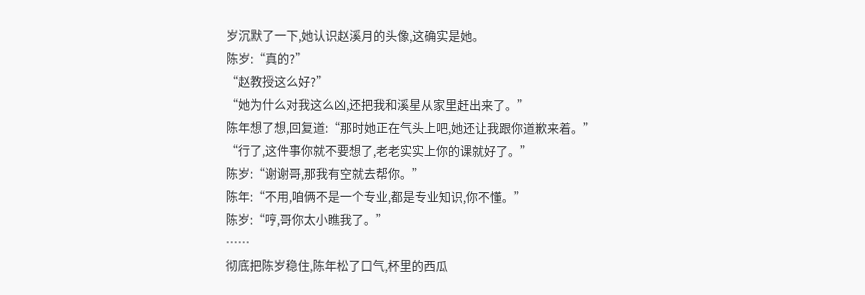岁沉默了一下,她认识赵溪月的头像,这确实是她。
陈岁:“真的?”
“赵教授这么好?”
“她为什么对我这么凶,还把我和溪星从家里赶出来了。”
陈年想了想,回复道:“那时她正在气头上吧,她还让我跟你道歉来着。”
“行了,这件事你就不要想了,老老实实上你的课就好了。”
陈岁:“谢谢哥,那我有空就去帮你。”
陈年:“不用,咱俩不是一个专业,都是专业知识,你不懂。”
陈岁:“哼,哥你太小瞧我了。”
……
彻底把陈岁稳住,陈年松了口气,杯里的西瓜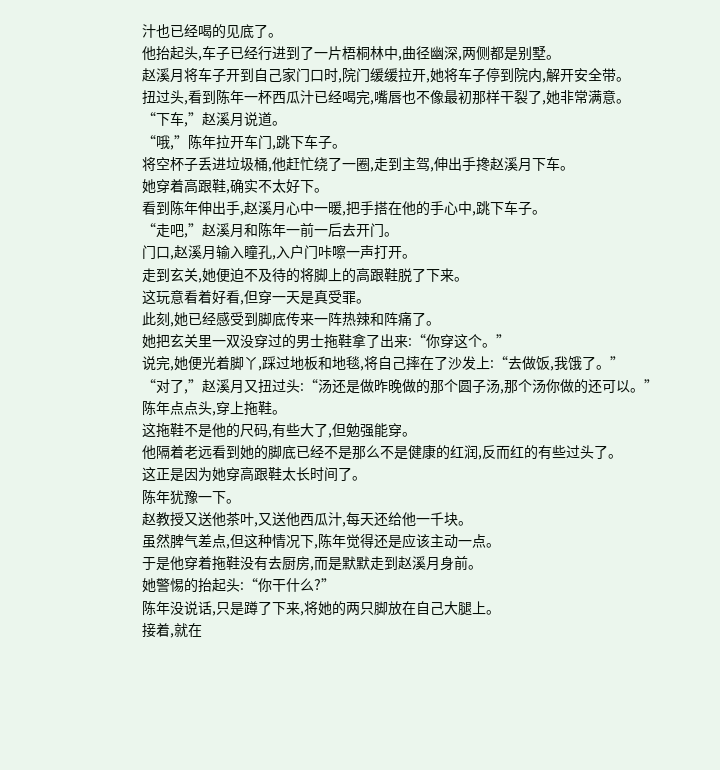汁也已经喝的见底了。
他抬起头,车子已经行进到了一片梧桐林中,曲径幽深,两侧都是别墅。
赵溪月将车子开到自己家门口时,院门缓缓拉开,她将车子停到院内,解开安全带。
扭过头,看到陈年一杯西瓜汁已经喝完,嘴唇也不像最初那样干裂了,她非常满意。
“下车,”赵溪月说道。
“哦,”陈年拉开车门,跳下车子。
将空杯子丢进垃圾桶,他赶忙绕了一圈,走到主驾,伸出手搀赵溪月下车。
她穿着高跟鞋,确实不太好下。
看到陈年伸出手,赵溪月心中一暖,把手搭在他的手心中,跳下车子。
“走吧,”赵溪月和陈年一前一后去开门。
门口,赵溪月输入瞳孔,入户门咔嚓一声打开。
走到玄关,她便迫不及待的将脚上的高跟鞋脱了下来。
这玩意看着好看,但穿一天是真受罪。
此刻,她已经感受到脚底传来一阵热辣和阵痛了。
她把玄关里一双没穿过的男士拖鞋拿了出来:“你穿这个。”
说完,她便光着脚丫,踩过地板和地毯,将自己摔在了沙发上:“去做饭,我饿了。”
“对了,”赵溪月又扭过头:“汤还是做昨晚做的那个圆子汤,那个汤你做的还可以。”
陈年点点头,穿上拖鞋。
这拖鞋不是他的尺码,有些大了,但勉强能穿。
他隔着老远看到她的脚底已经不是那么不是健康的红润,反而红的有些过头了。
这正是因为她穿高跟鞋太长时间了。
陈年犹豫一下。
赵教授又送他茶叶,又送他西瓜汁,每天还给他一千块。
虽然脾气差点,但这种情况下,陈年觉得还是应该主动一点。
于是他穿着拖鞋没有去厨房,而是默默走到赵溪月身前。
她警惕的抬起头:“你干什么?”
陈年没说话,只是蹲了下来,将她的两只脚放在自己大腿上。
接着,就在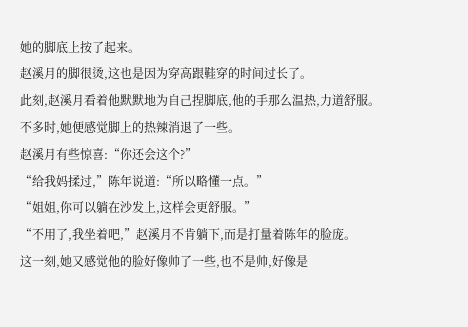她的脚底上按了起来。
赵溪月的脚很烫,这也是因为穿高跟鞋穿的时间过长了。
此刻,赵溪月看着他默默地为自己捏脚底,他的手那么温热,力道舒服。
不多时,她便感觉脚上的热辣消退了一些。
赵溪月有些惊喜:“你还会这个?”
“给我妈揉过,”陈年说道:“所以略懂一点。”
“姐姐,你可以躺在沙发上,这样会更舒服。”
“不用了,我坐着吧,”赵溪月不肯躺下,而是打量着陈年的脸庞。
这一刻,她又感觉他的脸好像帅了一些,也不是帅,好像是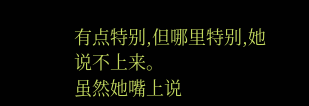有点特别,但哪里特别,她说不上来。
虽然她嘴上说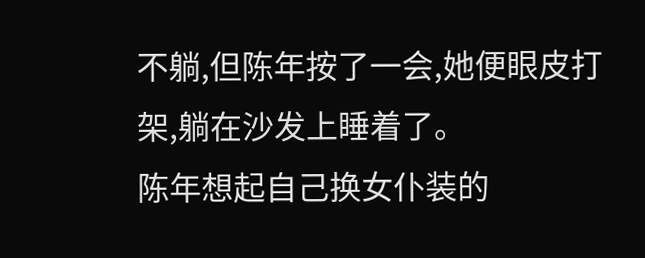不躺,但陈年按了一会,她便眼皮打架,躺在沙发上睡着了。
陈年想起自己换女仆装的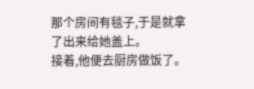那个房间有毯子,于是就拿了出来给她盖上。
接着,他便去厨房做饭了。